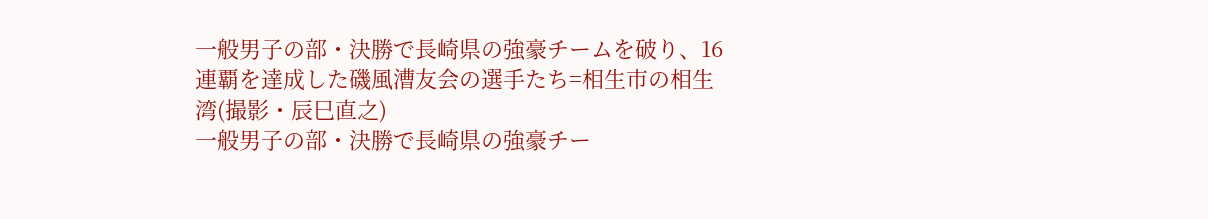一般男子の部・決勝で長崎県の強豪チームを破り、16連覇を達成した磯風漕友会の選手たち=相生市の相生湾(撮影・辰巳直之)
一般男子の部・決勝で長崎県の強豪チー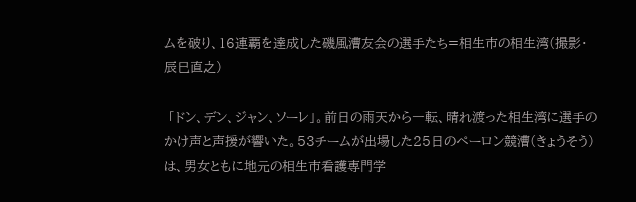ムを破り、16連覇を達成した磯風漕友会の選手たち=相生市の相生湾(撮影・辰巳直之)

 「ドン、デン、ジャン、ソーレ」。前日の雨天から一転、晴れ渡った相生湾に選手のかけ声と声援が響いた。53チームが出場した25日のペーロン競漕(きょうそう)は、男女ともに地元の相生市看護専門学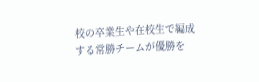校の卒業生や在校生で編成する常勝チームが優勝を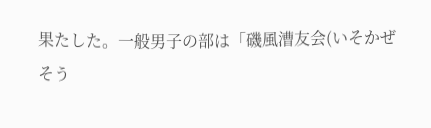果たした。一般男子の部は「磯風漕友会(いそかぜそう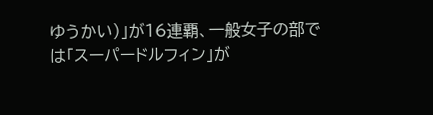ゆうかい)」が16連覇、一般女子の部では「スーパードルフィン」が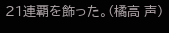21連覇を飾った。(橘高 声)